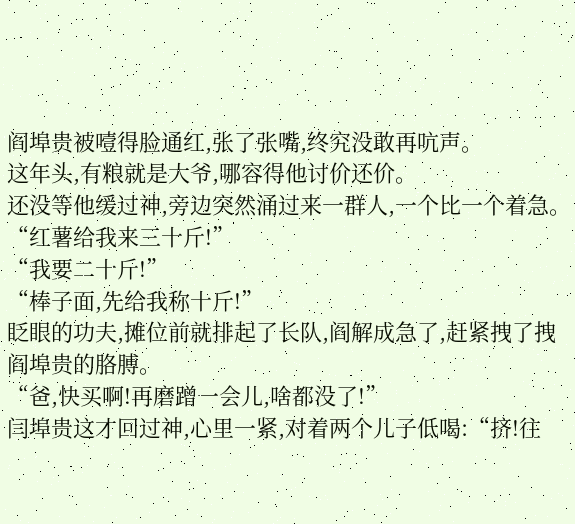阎埠贵被噎得脸通红,张了张嘴,终究没敢再吭声。
这年头,有粮就是大爷,哪容得他讨价还价。
还没等他缓过神,旁边突然涌过来一群人,一个比一个着急。
“红薯给我来三十斤!”
“我要二十斤!”
“棒子面,先给我称十斤!”
眨眼的功夫,摊位前就排起了长队,阎解成急了,赶紧拽了拽阎埠贵的胳膊。
“爸,快买啊!再磨蹭一会儿,啥都没了!”
闫埠贵这才回过神,心里一紧,对着两个儿子低喝:“挤!往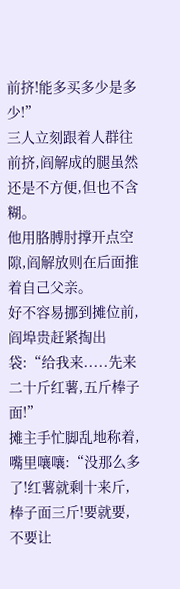前挤!能多买多少是多少!”
三人立刻跟着人群往前挤,阎解成的腿虽然还是不方便,但也不含糊。
他用胳膊肘撑开点空隙,阎解放则在后面推着自己父亲。
好不容易挪到摊位前,阎埠贵赶紧掏出袋:“给我来.....先来二十斤红薯,五斤棒子面!”
摊主手忙脚乱地称着,嘴里嚷嚷:“没那么多了!红薯就剩十来斤,棒子面三斤!要就要,不要让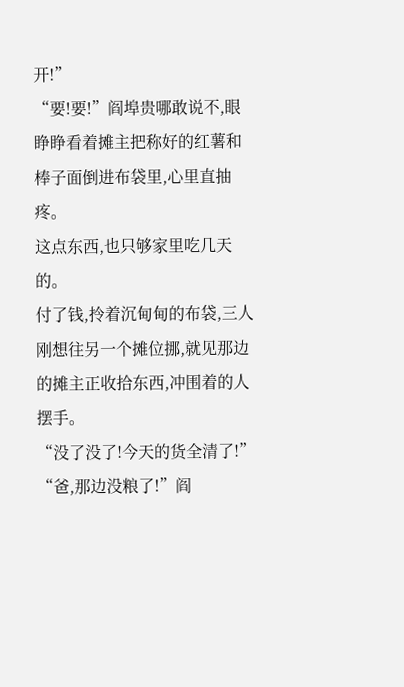开!”
“要!要!”阎埠贵哪敢说不,眼睁睁看着摊主把称好的红薯和棒子面倒进布袋里,心里直抽疼。
这点东西,也只够家里吃几天的。
付了钱,拎着沉甸甸的布袋,三人刚想往另一个摊位挪,就见那边的摊主正收拾东西,冲围着的人摆手。
“没了没了!今天的货全清了!”
“爸,那边没粮了!”阎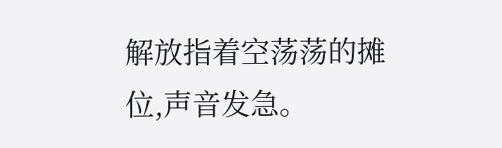解放指着空荡荡的摊位,声音发急。